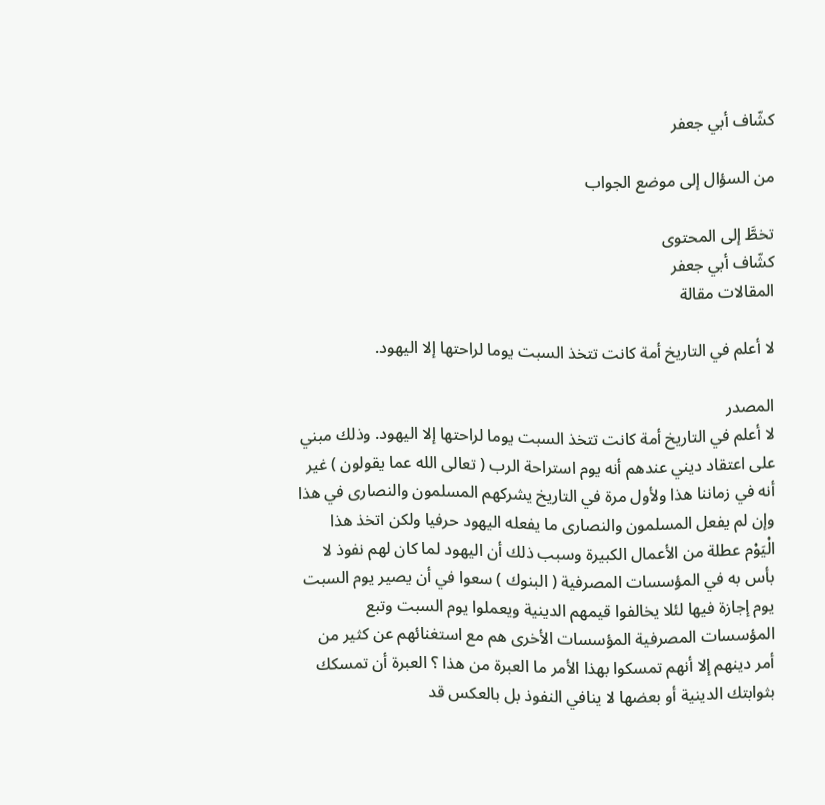كشّاف أبي جعفر

من السؤال إلى موضع الجواب

تخطَّ إلى المحتوى
كشّاف أبي جعفر
المقالات مقالة

لا أعلم في التاريخ أمة كانت تتخذ السبت يوما لراحتها إلا اليهود.

المصدر
لا أعلم في التاريخ أمة كانت تتخذ السبت يوما لراحتها إلا اليهود. وذلك مبني على اعتقاد ديني عندهم أنه يوم استراحة الرب ( تعالى الله عما يقولون ) غير أنه في زماننا هذا ولأول مرة في التاريخ يشركهم المسلمون والنصارى في هذا وإن لم يفعل المسلمون والنصارى ما يفعله اليهود حرفيا ولكن اتخذ هذا الْيَوْم عطلة من الأعمال الكبيرة وسبب ذلك أن اليهود لما كان لهم نفوذ لا بأس به في المؤسسات المصرفية ( البنوك ) سعوا في أن يصير يوم السبت يوم إجازة فيها لئلا يخالفوا قيمهم الدينية ويعملوا يوم السبت وتبع المؤسسات المصرفية المؤسسات الأخرى هم مع استغنائهم عن كثير من أمر دينهم إلا أنهم تمسكوا بهذا الأمر ما العبرة من هذا ؟ العبرة أن تمسكك بثوابتك الدينية أو بعضها لا ينافي النفوذ بل بالعكس قد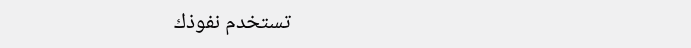تستخدم نفوذك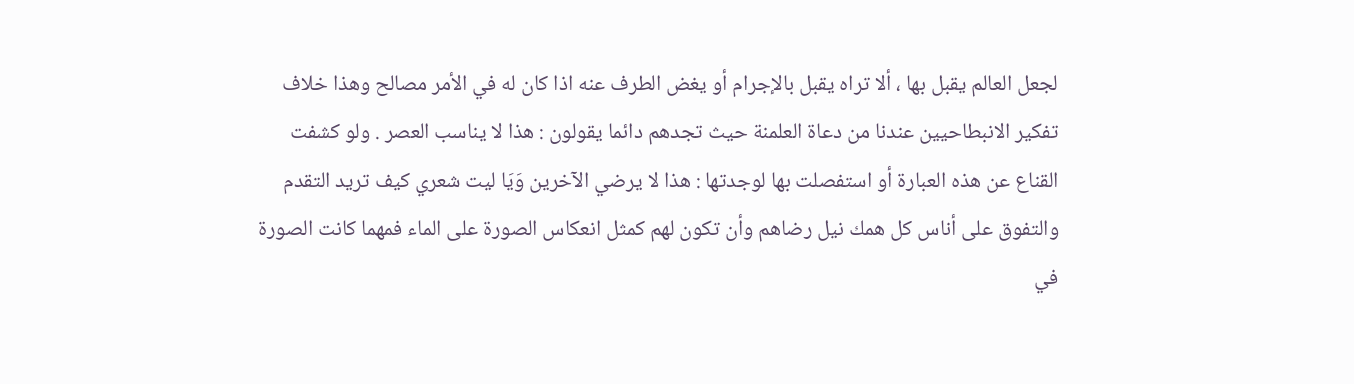لجعل العالم يقبل بها ، ألا تراه يقبل بالإجرام أو يغض الطرف عنه اذا كان له في الأمر مصالح وهذا خلاف تفكير الانبطاحيين عندنا من دعاة العلمنة حيث تجدهم دائما يقولون : هذا لا يناسب العصر . ولو كشفت القناع عن هذه العبارة أو استفصلت بها لوجدتها : هذا لا يرضي الآخرين وَيَا ليت شعري كيف تريد التقدم والتفوق على أناس كل همك نيل رضاهم وأن تكون لهم كمثل انعكاس الصورة على الماء فمهما كانت الصورة في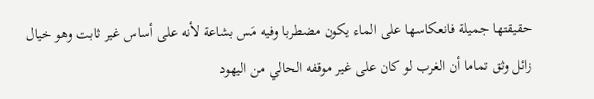حقيقتها جميلة فانعكاسها على الماء يكون مضطربا وفيه مَس بشاعة لأنه على أساس غير ثابت وهو خيال زائل وثق تماما أن الغرب لو كان على غير موقفه الحالي من اليهود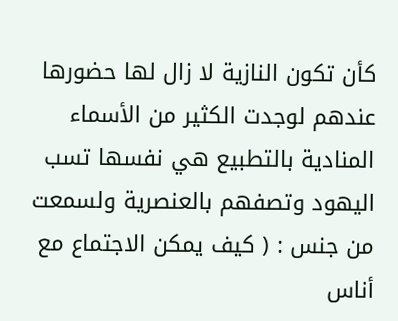كأن تكون النازية لا زال لها حضورها عندهم لوجدت الكثير من الأسماء المنادية بالتطبيع هي نفسها تسب اليهود وتصفهم بالعنصرية ولسمعت من جنس : ( كيف يمكن الاجتماع مع أناس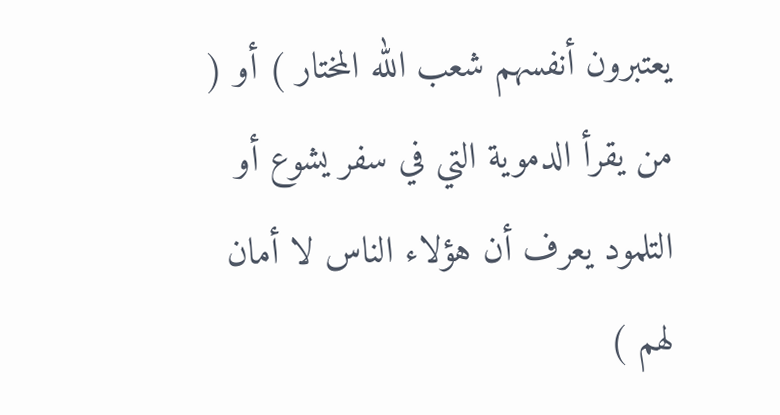يعتبرون أنفسهم شعب الله المختار ) أو ( من يقرأ الدموية التي في سفر يشوع أو التلمود يعرف أن هؤلاء الناس لا أمان لهم )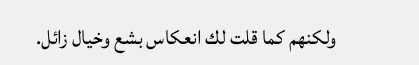ولكنهم كما قلت لك انعكاس بشع وخيال زائل.